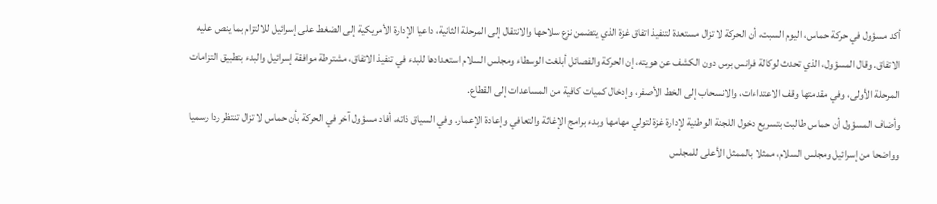أكد مسؤول في حركة حماس، اليوم السبت، أن الحركة لا تزال مستعدة لتنفيذ اتفاق غزة الذي يتضمن نزع سلاحها والانتقال إلى المرحلة الثانية، داعيا الإدارة الأمريكية إلى الضغط على إسرائيل للالتزام بما ينص عليه الاتفاق. وقال المسؤول، الذي تحدث لوكالة فرانس برس دون الكشف عن هويته، إن الحركة والفصائل أبلغت الوسطاء ومجلس السلام استعدادها للبدء في تنفيذ الاتفاق، مشترطة موافقة إسرائيل والبدء بتطبيق التزامات المرحلة الأولى، وفي مقدمتها وقف الاعتداءات، والانسحاب إلى الخط الأصفر، وإدخال كميات كافية من المساعدات إلى القطاع.
وأضاف المسؤول أن حماس طالبت بتسريع دخول اللجنة الوطنية لإدارة غزة لتولي مهامها وبدء برامج الإغاثة والتعافي وإعادة الإعمار. وفي السياق ذاته، أفاد مسؤول آخر في الحركة بأن حماس لا تزال تنتظر ردا رسميا وواضحا من إسرائيل ومجلس السلام، ممثلا بالممثل الأعلى للمجلس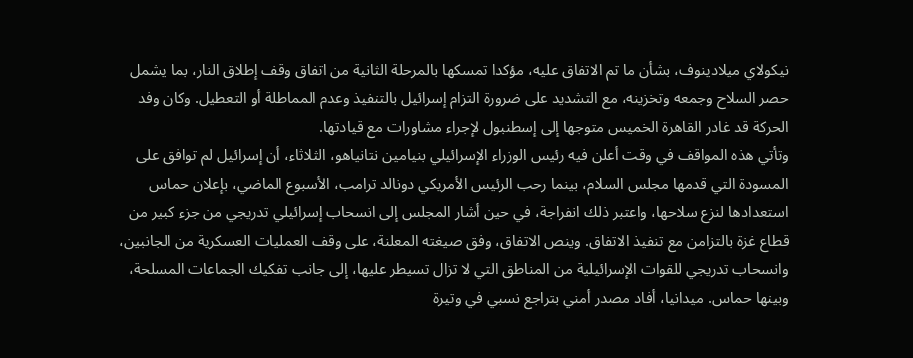نيكولاي ميلادينوف، بشأن ما تم الاتفاق عليه، مؤكدا تمسكها بالمرحلة الثانية من اتفاق وقف إطلاق النار، بما يشمل حصر السلاح وجمعه وتخزينه، مع التشديد على ضرورة التزام إسرائيل بالتنفيذ وعدم المماطلة أو التعطيل. وكان وفد الحركة قد غادر القاهرة الخميس متوجها إلى إسطنبول لإجراء مشاورات مع قيادتها.
وتأتي هذه المواقف في وقت أعلن فيه رئيس الوزراء الإسرائيلي بنيامين نتانياهو، الثلاثاء، أن إسرائيل لم توافق على المسودة التي قدمها مجلس السلام، بينما رحب الرئيس الأمريكي دونالد ترامب، الأسبوع الماضي، بإعلان حماس استعدادها لنزع سلاحها، واعتبر ذلك انفراجة، في حين أشار المجلس إلى انسحاب إسرائيلي تدريجي من جزء كبير من قطاع غزة بالتزامن مع تنفيذ الاتفاق. وينص الاتفاق، وفق صيغته المعلنة، على وقف العمليات العسكرية من الجانبين، وانسحاب تدريجي للقوات الإسرائيلية من المناطق التي لا تزال تسيطر عليها، إلى جانب تفكيك الجماعات المسلحة، وبينها حماس. ميدانيا، أفاد مصدر أمني بتراجع نسبي في وتيرة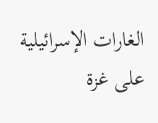الغارات الإسرائيلية على غزة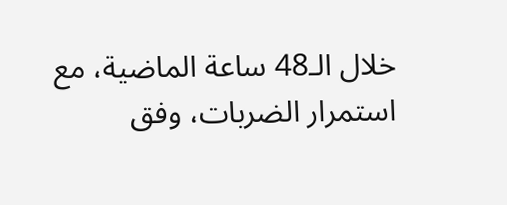خلال الـ48 ساعة الماضية، مع استمرار الضربات، وفق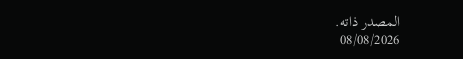المصدر ذاته.
08/08/2026